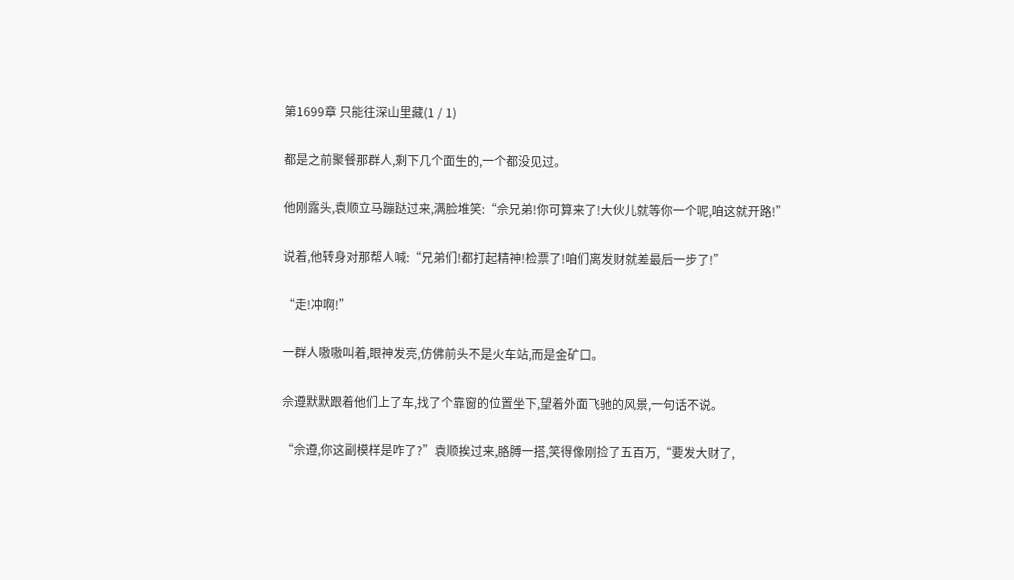第1699章 只能往深山里藏(1 / 1)

都是之前聚餐那群人,剩下几个面生的,一个都没见过。

他刚露头,袁顺立马蹦跶过来,满脸堆笑:“佘兄弟!你可算来了!大伙儿就等你一个呢,咱这就开路!”

说着,他转身对那帮人喊:“兄弟们!都打起精神!检票了!咱们离发财就差最后一步了!”

“走!冲啊!”

一群人嗷嗷叫着,眼神发亮,仿佛前头不是火车站,而是金矿口。

佘遵默默跟着他们上了车,找了个靠窗的位置坐下,望着外面飞驰的风景,一句话不说。

“佘遵,你这副模样是咋了?”袁顺挨过来,胳膊一搭,笑得像刚捡了五百万,“要发大财了,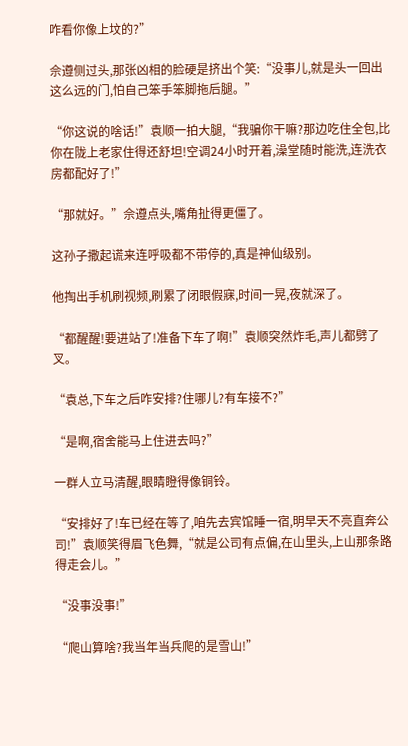咋看你像上坟的?”

佘遵侧过头,那张凶相的脸硬是挤出个笑:“没事儿,就是头一回出这么远的门,怕自己笨手笨脚拖后腿。”

“你这说的啥话!”袁顺一拍大腿,“我骗你干嘛?那边吃住全包,比你在陇上老家住得还舒坦!空调24小时开着,澡堂随时能洗,连洗衣房都配好了!”

“那就好。”佘遵点头,嘴角扯得更僵了。

这孙子撒起谎来连呼吸都不带停的,真是神仙级别。

他掏出手机刷视频,刷累了闭眼假寐,时间一晃,夜就深了。

“都醒醒!要进站了!准备下车了啊!”袁顺突然炸毛,声儿都劈了叉。

“袁总,下车之后咋安排?住哪儿?有车接不?”

“是啊,宿舍能马上住进去吗?”

一群人立马清醒,眼睛瞪得像铜铃。

“安排好了!车已经在等了,咱先去宾馆睡一宿,明早天不亮直奔公司!”袁顺笑得眉飞色舞,“就是公司有点偏,在山里头,上山那条路得走会儿。”

“没事没事!”

“爬山算啥?我当年当兵爬的是雪山!”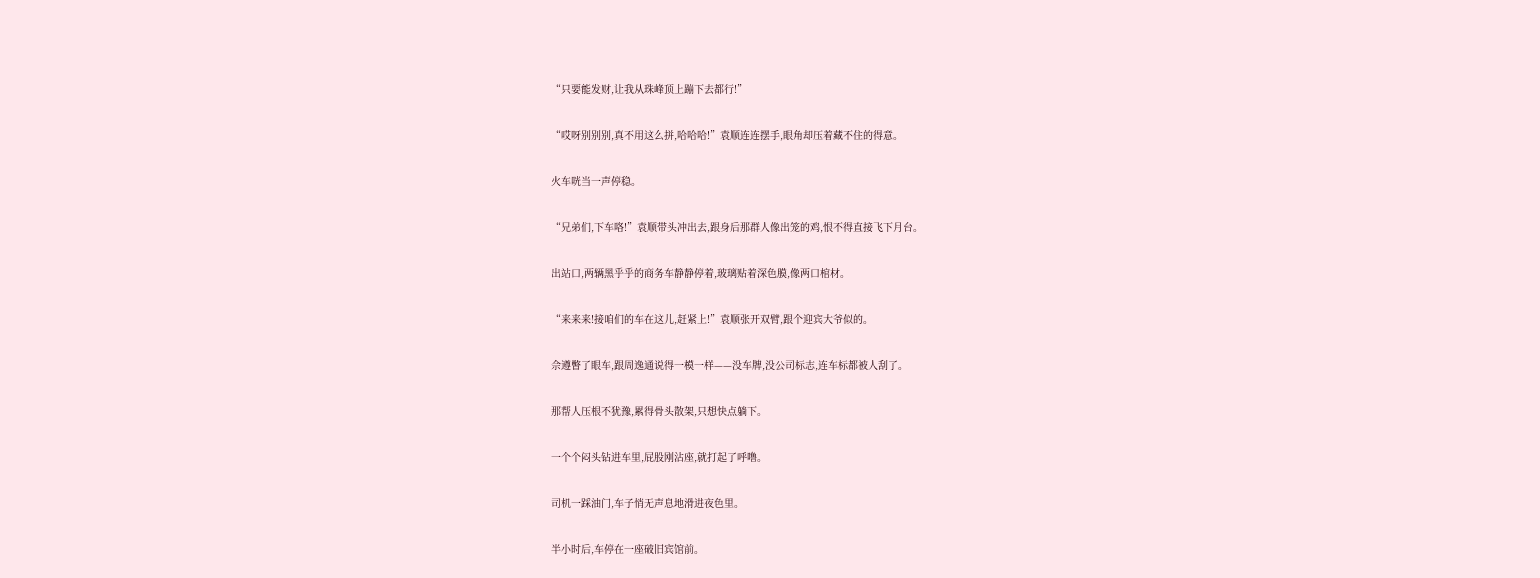“只要能发财,让我从珠峰顶上蹦下去都行!”

“哎呀别别别,真不用这么拼,哈哈哈!”袁顺连连摆手,眼角却压着藏不住的得意。

火车咣当一声停稳。

“兄弟们,下车咯!”袁顺带头冲出去,跟身后那群人像出笼的鸡,恨不得直接飞下月台。

出站口,两辆黑乎乎的商务车静静停着,玻璃贴着深色膜,像两口棺材。

“来来来!接咱们的车在这儿,赶紧上!”袁顺张开双臂,跟个迎宾大爷似的。

佘遵瞥了眼车,跟周逸通说得一模一样——没车牌,没公司标志,连车标都被人刮了。

那帮人压根不犹豫,累得骨头散架,只想快点躺下。

一个个闷头钻进车里,屁股刚沾座,就打起了呼噜。

司机一踩油门,车子悄无声息地滑进夜色里。

半小时后,车停在一座破旧宾馆前。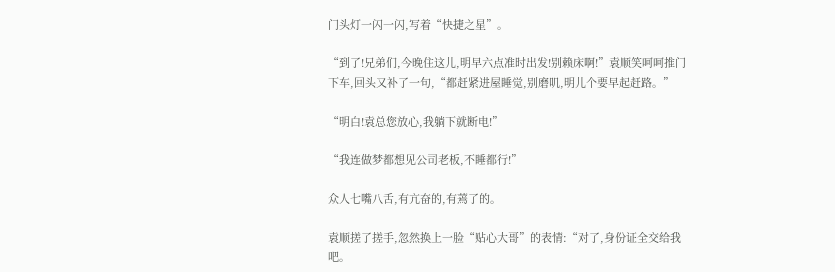门头灯一闪一闪,写着“快捷之星”。

“到了!兄弟们,今晚住这儿,明早六点准时出发!别赖床啊!”袁顺笑呵呵推门下车,回头又补了一句,“都赶紧进屋睡觉,别磨叽,明儿个要早起赶路。”

“明白!袁总您放心,我躺下就断电!”

“我连做梦都想见公司老板,不睡都行!”

众人七嘴八舌,有亢奋的,有蔫了的。

袁顺搓了搓手,忽然换上一脸“贴心大哥”的表情:“对了,身份证全交给我吧。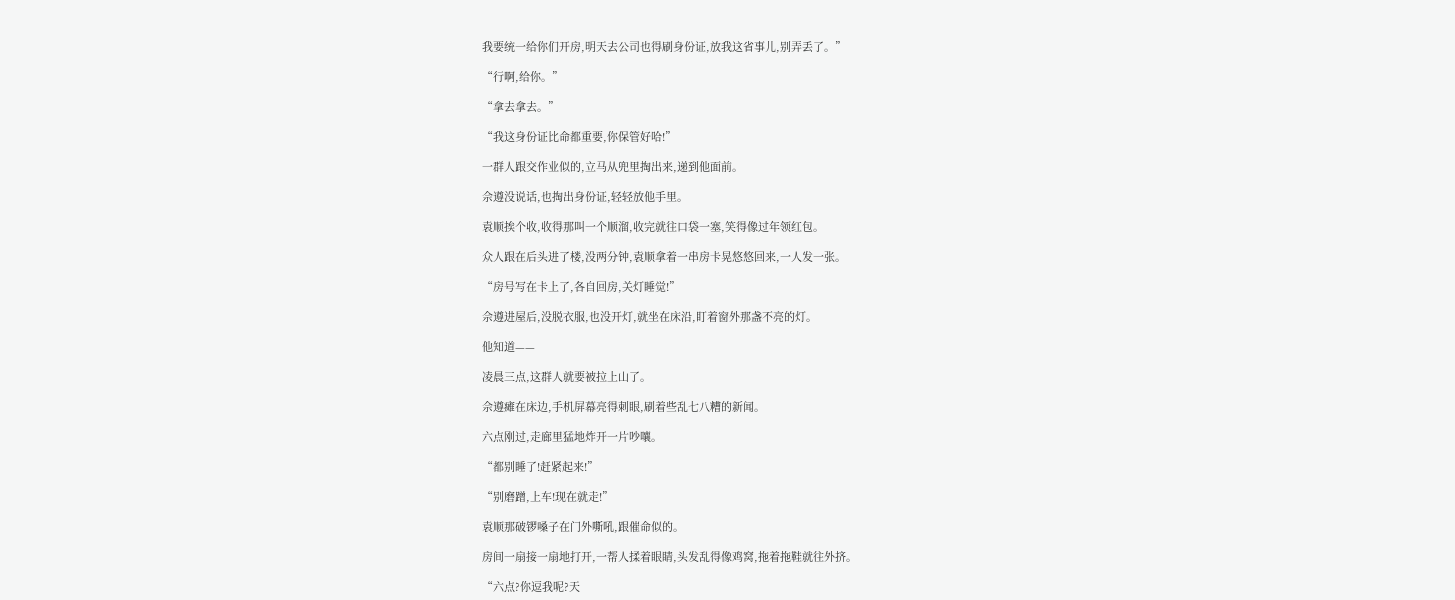我要统一给你们开房,明天去公司也得刷身份证,放我这省事儿,别弄丢了。”

“行啊,给你。”

“拿去拿去。”

“我这身份证比命都重要,你保管好哈!”

一群人跟交作业似的,立马从兜里掏出来,递到他面前。

佘遵没说话,也掏出身份证,轻轻放他手里。

袁顺挨个收,收得那叫一个顺溜,收完就往口袋一塞,笑得像过年领红包。

众人跟在后头进了楼,没两分钟,袁顺拿着一串房卡晃悠悠回来,一人发一张。

“房号写在卡上了,各自回房,关灯睡觉!”

佘遵进屋后,没脱衣服,也没开灯,就坐在床沿,盯着窗外那盏不亮的灯。

他知道——

凌晨三点,这群人就要被拉上山了。

佘遵瘫在床边,手机屏幕亮得刺眼,刷着些乱七八糟的新闻。

六点刚过,走廊里猛地炸开一片吵嚷。

“都别睡了!赶紧起来!”

“别磨蹭,上车!现在就走!”

袁顺那破锣嗓子在门外嘶吼,跟催命似的。

房间一扇接一扇地打开,一帮人揉着眼睛,头发乱得像鸡窝,拖着拖鞋就往外挤。

“六点?你逗我呢?天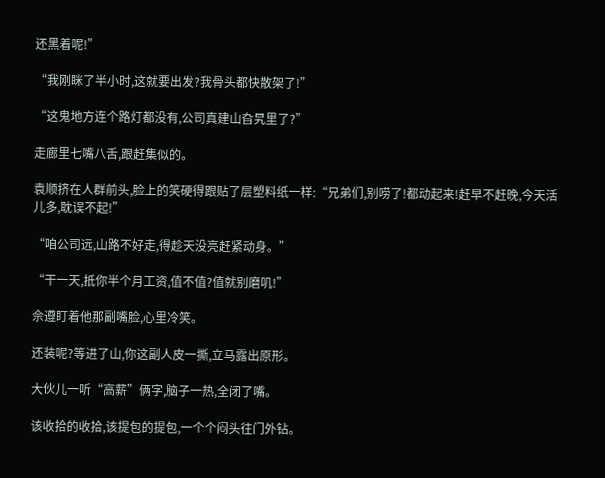还黑着呢!”

“我刚眯了半小时,这就要出发?我骨头都快散架了!”

“这鬼地方连个路灯都没有,公司真建山旮旯里了?”

走廊里七嘴八舌,跟赶集似的。

袁顺挤在人群前头,脸上的笑硬得跟贴了层塑料纸一样:“兄弟们,别唠了!都动起来!赶早不赶晚,今天活儿多,耽误不起!”

“咱公司远,山路不好走,得趁天没亮赶紧动身。”

“干一天,抵你半个月工资,值不值?值就别磨叽!”

佘遵盯着他那副嘴脸,心里冷笑。

还装呢?等进了山,你这副人皮一撕,立马露出原形。

大伙儿一听“高薪”俩字,脑子一热,全闭了嘴。

该收拾的收拾,该提包的提包,一个个闷头往门外钻。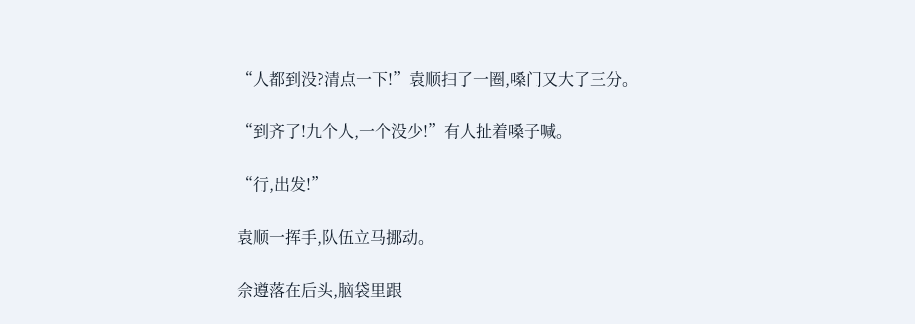“人都到没?清点一下!”袁顺扫了一圈,嗓门又大了三分。

“到齐了!九个人,一个没少!”有人扯着嗓子喊。

“行,出发!”

袁顺一挥手,队伍立马挪动。

佘遵落在后头,脑袋里跟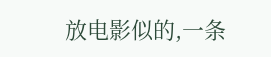放电影似的,一条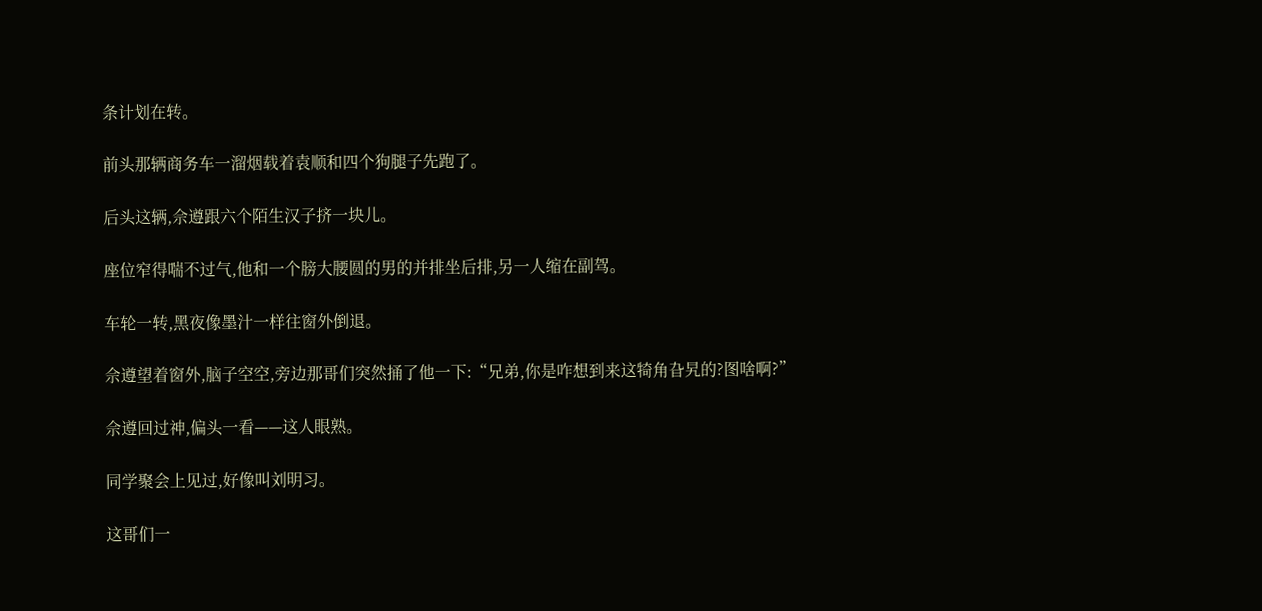条计划在转。

前头那辆商务车一溜烟载着袁顺和四个狗腿子先跑了。

后头这辆,佘遵跟六个陌生汉子挤一块儿。

座位窄得喘不过气,他和一个膀大腰圆的男的并排坐后排,另一人缩在副驾。

车轮一转,黑夜像墨汁一样往窗外倒退。

佘遵望着窗外,脑子空空,旁边那哥们突然捅了他一下:“兄弟,你是咋想到来这犄角旮旯的?图啥啊?”

佘遵回过神,偏头一看——这人眼熟。

同学聚会上见过,好像叫刘明习。

这哥们一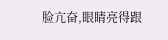脸亢奋,眼睛亮得跟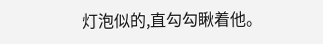灯泡似的,直勾勾瞅着他。